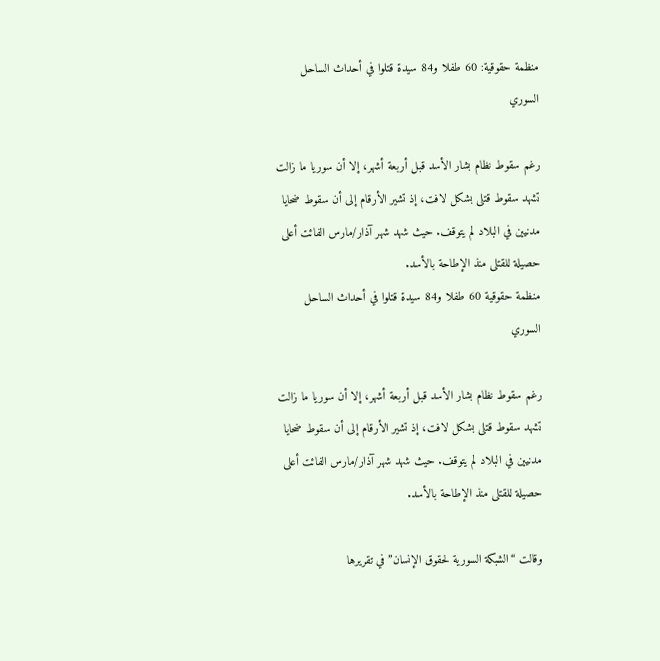منظمة حقوقية: 60 طفلا و84 سيدة قتلوا في أحداث الساحل السوري

رغم سقوط نظام بشار الأسد قبل أربعة أشهر، إلا أن سوريا ما زالت تشهد سقوط قتلى بشكل لافت، إذ تشير الأرقام إلى أن سقوط ضحايا مدنيين في البلاد لم يتوقف. حيث شهد شهر آذار/مارس الفائت أعلى حصيلة للقتلى منذ الإطاحة بالأسد.
منظمة حقوقية 60 طفلا و84 سيدة قتلوا في أحداث الساحل السوري

رغم سقوط نظام بشار الأسد قبل أربعة أشهر، إلا أن سوريا ما زالت تشهد سقوط قتلى بشكل لافت، إذ تشير الأرقام إلى أن سقوط ضحايا مدنيين في البلاد لم يتوقف. حيث شهد شهر آذار/مارس الفائت أعلى حصيلة للقتلى منذ الإطاحة بالأسد.

وقالت “الشبكة السورية لحقوق الإنسان” في تقريرها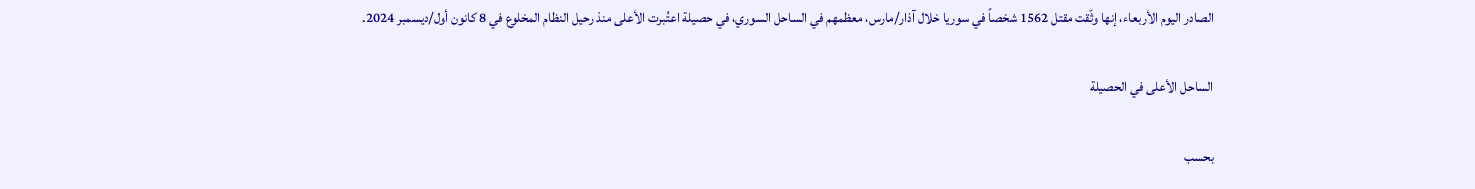الصادر اليوم الأربعاء، إنها وثّقت مقتل 1562 شخصاً في سوريا خلال آذار/مارس، معظمهم في الساحل السوري، في حصيلة اعتُبرت الأعلى منذ رحيل النظام المخلوع في 8 كانون أول/ديسمبر 2024.

الساحل الأعلى في الحصيلة

بحسب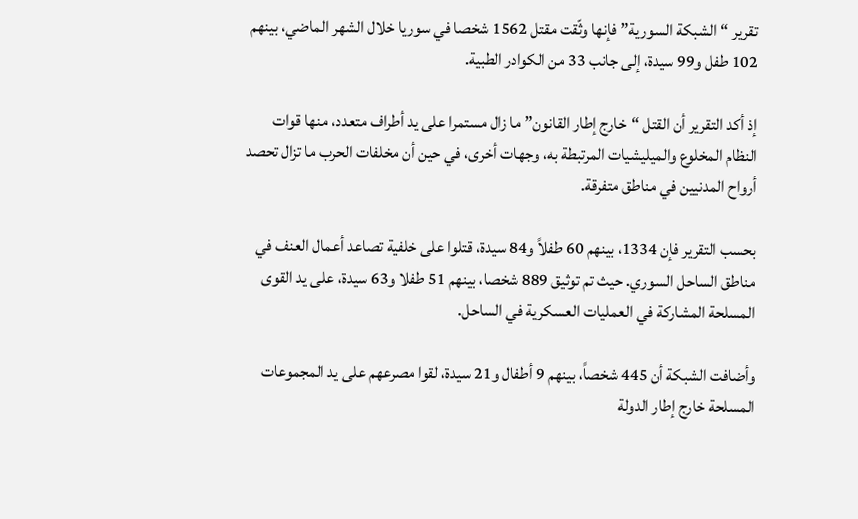تقرير “الشبكة السورية” فإنها وثّقت مقتل 1562 شخصا في سوريا خلال الشهر الماضي، بينهم 102 طفل و99 سيدة، إلى جانب 33 من الكوادر الطبية.

إذ أكد التقرير أن القتل “خارج إطار القانون” ما زال مستمرا على يد أطراف متعدد، منها قوات النظام المخلوع والميليشيات المرتبطة به، وجهات أخرى، في حين أن مخلفات الحرب ما تزال تحصد أرواح المدنيين في مناطق متفرقة.

بحسب التقرير فإن 1334، بينهم 60 طفلاً و84 سيدة، قتلوا على خلفية تصاعد أعمال العنف في مناطق الساحل السوري. حيث تم توثيق 889 شخصا، بينهم 51 طفلا و63 سيدة، على يد القوى المسلحة المشاركة في العمليات العسكرية في الساحل.

وأضافت الشبكة أن 445 شخصاً، بينهم 9 أطفال و21 سيدة، لقوا مصرعهم على يد المجموعات المسلحة خارج إطار الدولة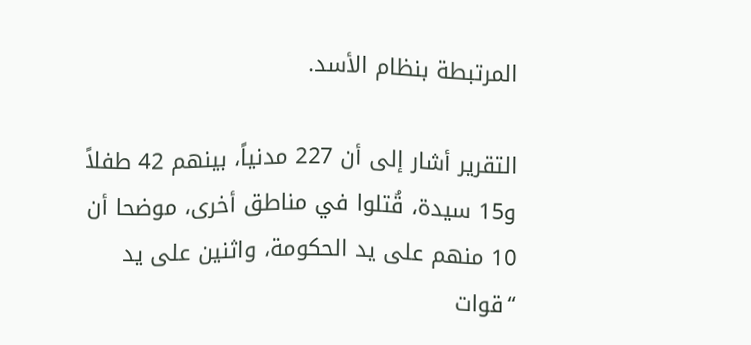المرتبطة بنظام الأسد.

التقرير أشار إلى أن 227 مدنياً، بينهم 42 طفلاً و15 سيدة، قُتلوا في مناطق أخرى، موضحا أن 10 منهم على يد الحكومة، واثنين على يد “قوات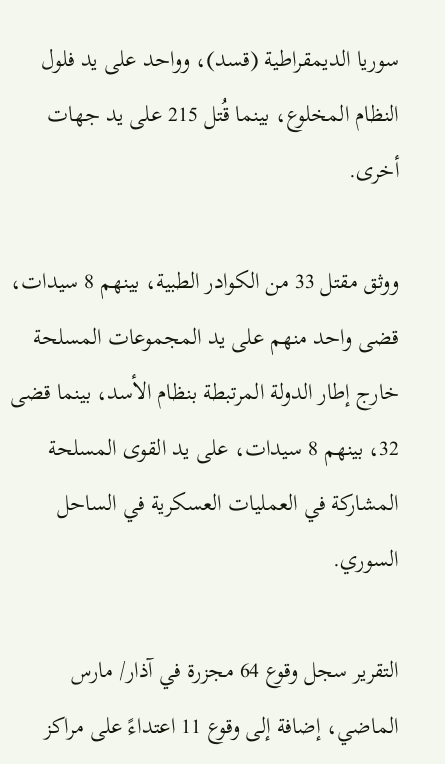سوريا الديمقراطية (قسد)، وواحد على يد فلول النظام المخلوع، بينما قُتل 215 على يد جهات أخرى.

ووثق مقتل 33 من الكوادر الطبية، بينهم 8 سيدات، قضى واحد منهم على يد المجموعات المسلحة خارج إطار الدولة المرتبطة بنظام الأسد، بينما قضى 32، بينهم 8 سيدات، على يد القوى المسلحة المشاركة في العمليات العسكرية في الساحل السوري.

التقرير سجل وقوع 64 مجزرة في آذار/ مارس الماضي، إضافة إلى وقوع 11 اعتداءً على مراكز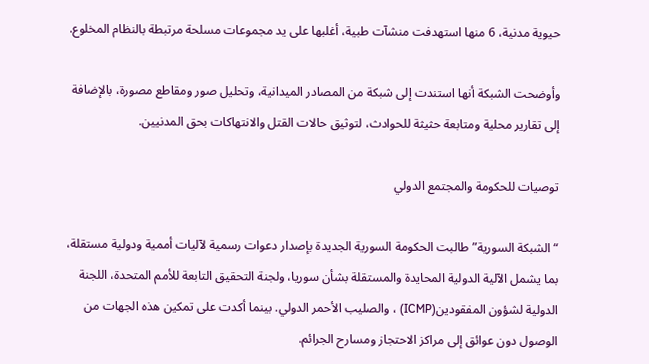حيوية مدنية، 6 منها استهدفت منشآت طبية، أغلبها على يد مجموعات مسلحة مرتبطة بالنظام المخلوع.

وأوضحت الشبكة أنها استندت إلى شبكة من المصادر الميدانية، وتحليل صور ومقاطع مصورة، بالإضافة إلى تقارير محلية ومتابعة حثيثة للحوادث، لتوثيق حالات القتل والانتهاكات بحق المدنيين.

توصيات للحكومة والمجتمع الدولي

“الشبكة السورية” طالبت الحكومة السورية الجديدة بإصدار دعوات رسمية لآليات أممية ودولية مستقلة، بما يشمل الآلية الدولية المحايدة والمستقلة بشأن سوريا، ولجنة التحقيق التابعة للأمم المتحدة، اللجنة الدولية لشؤون المفقودين(ICMP) ، والصليب الأحمر الدولي. بينما أكدت على تمكين هذه الجهات من الوصول دون عوائق إلى مراكز الاحتجاز ومسارح الجرائم.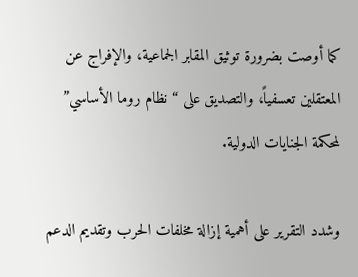كما أوصت بضرورة توثيق المقابر الجماعية، والإفراج عن المعتقلين تعسفياً، والتصديق على “نظام روما الأساسي” لمحكمة الجنايات الدولية.

وشدد التقرير على أهمية إزالة مخلفات الحرب وتقديم الدعم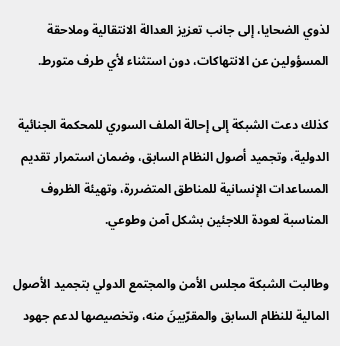لذوي الضحايا، إلى جانب تعزيز العدالة الانتقالية وملاحقة المسؤولين عن الانتهاكات، دون استثناء لأي طرف متورط.

كذلك دعت الشبكة إلى إحالة الملف السوري للمحكمة الجنائية الدولية، وتجميد أصول النظام السابق، وضمان استمرار تقديم المساعدات الإنسانية للمناطق المتضررة، وتهيئة الظروف المناسبة لعودة اللاجئين بشكل آمن وطوعي.

وطالبت الشبكة مجلس الأمن والمجتمع الدولي بتجميد الأصول المالية للنظام السابق والمقرّبينَ منه، وتخصيصها لدعم جهود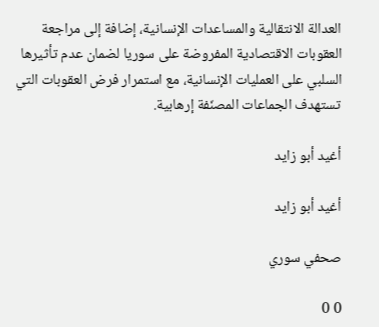العدالة الانتقالية والمساعدات الإنسانية، إضافة إلى مراجعة العقوبات الاقتصادية المفروضة على سوريا لضمان عدم تأثيرها السلبي على العمليات الإنسانية، مع استمرار فرض العقوبات التي تستهدف الجماعات المصنّفة إرهابية.

أغيد أبو زايد

أغيد أبو زايد

صحفي سوري

0 0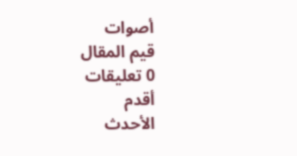أصوات
قيم المقال
0 تعليقات
أقدم
الأحدث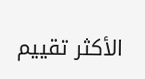الأكثر تقييم